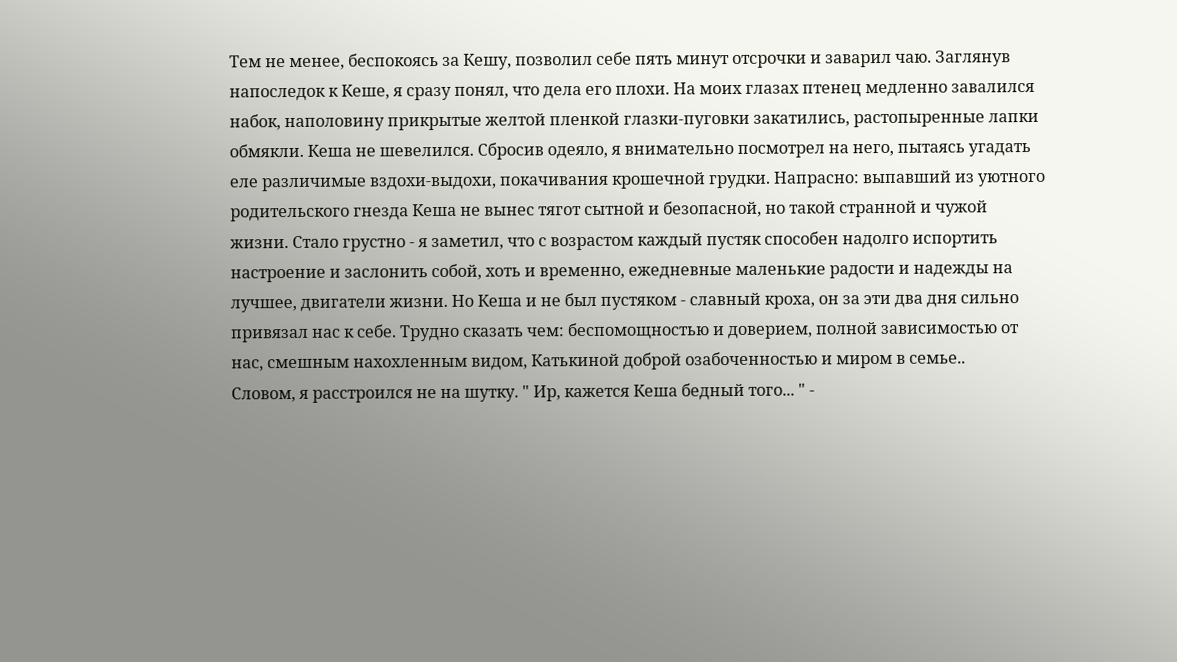Тем не менее, беспокоясь за Кешу, позволил себе пять минут отсрочки и заварил чаю. Заглянув напоследок к Кеше, я сразу понял, что дела его плохи. На моих глазах птенец медленно завалился набок, наполовину прикрытые желтой пленкой глазки-пуговки закатились, растопыренные лапки обмякли. Кеша не шевелился. Сбросив одеяло, я внимательно посмотрел на него, пытаясь угадать еле различимые вздохи-выдохи, покачивания крошечной грудки. Напрасно: выпавший из уютного родительского гнезда Кеша не вынес тягот сытной и безопасной, но такой странной и чужой жизни. Стало грустно - я заметил, что с возрастом каждый пустяк способен надолго испортить настроение и заслонить собой, хоть и временно, ежедневные маленькие радости и надежды на лучшее, двигатели жизни. Но Кеша и не был пустяком - славный кроха, он за эти два дня сильно привязал нас к себе. Трудно сказать чем: беспомощностью и доверием, полной зависимостью от нас, смешным нахохленным видом, Катькиной доброй озабоченностью и миром в семье..
Словом, я расстроился не на шутку. " Ир, кажется Кеша бедный того... " -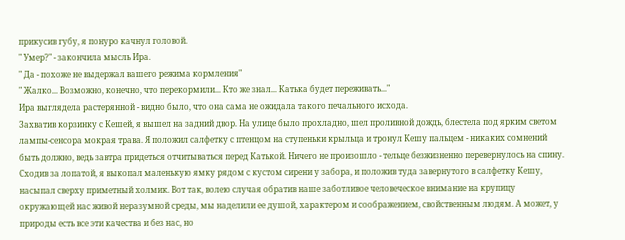прикусив губу, я понуро качнул головой.
" Умер?" - закончила мысль Ира.
" Да - похоже не выдержал вашего режима кормления"
" Жалко... Возможно, конечно, что перекормили... Кто же знал... Катька будет переживать..."
Ира выглядела растерянной - видно было, что она сама не ожидала такого печального исхода.
Захватив корзинку с Кешей, я вышел на задний двор. На улице было прохладно, шел проливной дождь, блестела под ярким светом лампы-сенсора мокрая трава. Я положил салфетку с птенцом на ступеньки крыльца и тронул Кешу пальцем - никаких сомнений быть должно, ведь завтра придеться отчитываться перед Катькой. Ничего не произошло - тельце безжизненно перевернулось на спину. Сходив за лопатой, я выкопал маленькую ямку рядом с кустом сирени у забора, и положив туда завернутого в салфетку Кешу, насыпал сверху приметный холмик. Вот так, волею случая обратив наше заботливое человеческое внимание на крупицу окружающей нас живой неразумной среды, мы наделили ее душой, характером и соображением, свойственным людям. А может, у природы есть все эти качества и без нас, но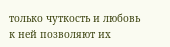только чуткость и любовь к ней позволяют их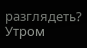разглядеть?
Утром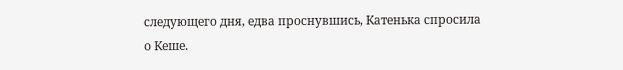следующего дня, едва проснувшись, Катенька спросила о Кеше.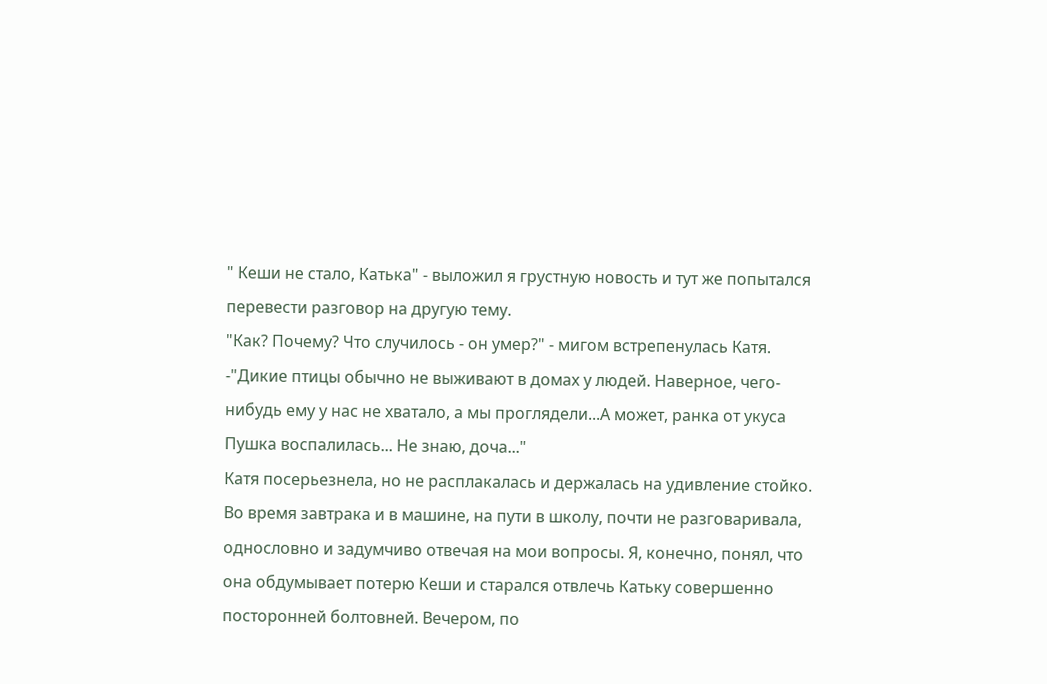" Кеши не стало, Катька" - выложил я грустную новость и тут же попытался перевести разговор на другую тему.
"Как? Почему? Что случилось - он умер?" - мигом встрепенулась Катя.
-"Дикие птицы обычно не выживают в домах у людей. Наверное, чего-нибудь ему у нас не хватало, а мы проглядели...А может, ранка от укуса Пушка воспалилась... Не знаю, доча..."
Катя посерьезнела, но не расплакалась и держалась на удивление стойко. Во время завтрака и в машине, на пути в школу, почти не разговаривала, однословно и задумчиво отвечая на мои вопросы. Я, конечно, понял, что она обдумывает потерю Кеши и старался отвлечь Катьку совершенно посторонней болтовней. Вечером, по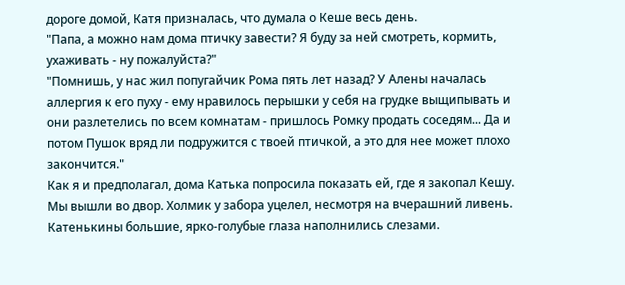дороге домой, Катя призналась, что думала о Кеше весь день.
"Папа, а можно нам дома птичку завести? Я буду за ней смотреть, кормить, ухаживать - ну пожалуйста?"
"Помнишь, у нас жил попугайчик Рома пять лет назад? У Алены началась аллергия к его пуху - ему нравилось перышки у себя на грудке выщипывать и они разлетелись по всем комнатам - пришлось Ромку продать соседям... Да и потом Пушок вряд ли подружится с твоей птичкой, а это для нее может плохо закончится."
Как я и предполагал, дома Катька попросила показать ей, где я закопал Кешу. Мы вышли во двор. Холмик у забора уцелел, несмотря на вчерашний ливень. Катенькины большие, ярко-голубые глаза наполнились слезами.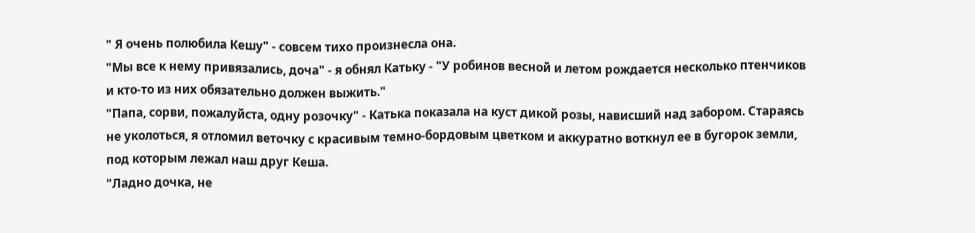" Я очень полюбила Кешу" - совсем тихо произнесла она.
"Мы все к нему привязались, доча" - я обнял Катьку - "У робинов весной и летом рождается несколько птенчиков и кто-то из них обязательно должен выжить."
"Папа, сорви, пожалуйста, одну розочку" - Катька показала на куст дикой розы, нависший над забором. Стараясь не уколоться, я отломил веточку с красивым темно-бордовым цветком и аккуратно воткнул ее в бугорок земли, под которым лежал наш друг Кеша.
"Ладно дочка, не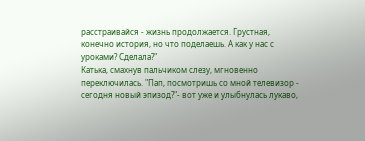расстраивайся - жизнь продолжается. Грустная, конечно история, но что поделаешь. А как у нас с уроками? Сделала?"
Катька, смахнув пальчиком слезу, мгновенно переключилась. "Пап, посмотришь со мной телевизор - сегодня новый эпизод?"- вот уже и улыбнулась лукаво,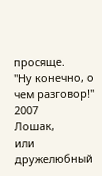просяще.
"Ну конечно, о чем разговор!"
2007
Лошак,
или
дружелюбный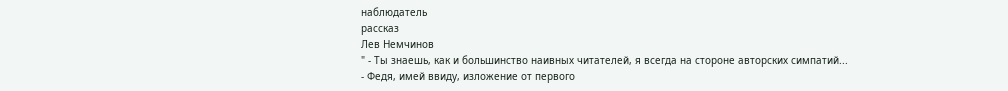наблюдатель
рассказ
Лев Немчинов
" - Ты знаешь, как и большинство наивных читателей, я всегда на стороне авторских симпатий...
- Федя, имей ввиду, изложение от первого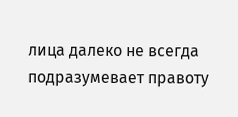лица далеко не всегда подразумевает правоту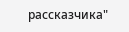рассказчика"